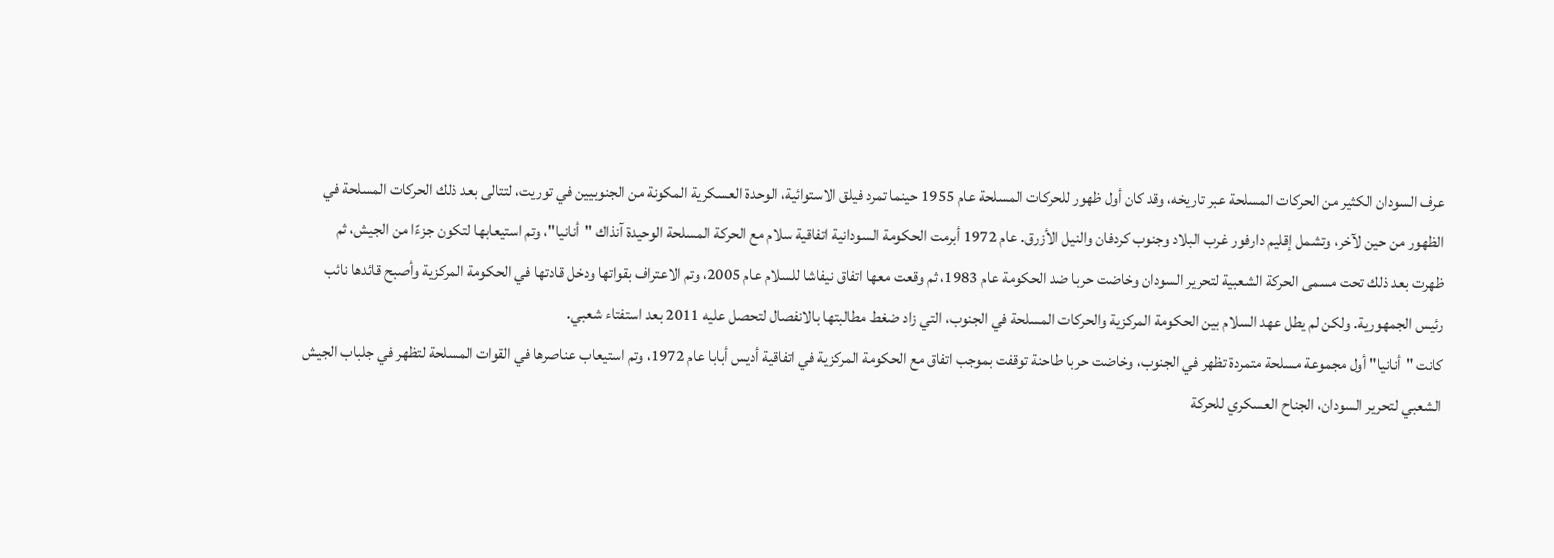عرف السودان الكثير من الحركات المسلحة عبر تاريخه، وقد كان أول ظهور للحركات المسلحة عام 1955 حينما تمرد فيلق الاستوائية، الوحدة العسكرية المكونة من الجنوبيين في توريت، لتتالى بعد ذلك الحركات المسلحة في الظهور من حين لآخر، وتشمل إقليم دارفور غرب البلاد وجنوب كردفان والنيل الأزرق. عام 1972 أبرمت الحكومة السودانية اتفاقية سلام مع الحركة المسلحة الوحيدة آنذاك "أنانيا"، وتم استيعابها لتكون جزءًا من الجيش، ثم ظهرت بعد ذلك تحت مسمى الحركة الشعبية لتحرير السودان وخاضت حربا ضد الحكومة عام 1983، ثم وقعت معها اتفاق نيفاشا للسلام عام 2005، وتم الاعتراف بقواتها ودخل قادتها في الحكومة المركزية وأصبح قائدها نائب رئيس الجمهورية. ولكن لم يطل عهد السلام بين الحكومة المركزية والحركات المسلحة في الجنوب، التي زاد ضغط مطالبتها بالانفصال لتحصل عليه 2011 بعد استفتاء شعبي.
كانت "أنانيا" أول مجموعة مسلحة متمردة تظهر في الجنوب، وخاضت حربا طاحنة توقفت بموجب اتفاق مع الحكومة المركزية في اتفاقية أديس أبابا عام 1972، وتم استيعاب عناصرها في القوات المسلحة لتظهر في جلباب الجيش الشعبي لتحرير السودان، الجناح العسكري للحركة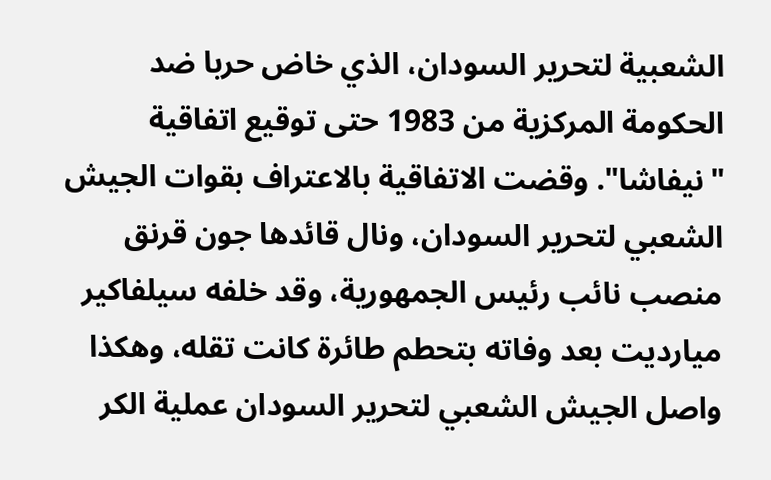الشعبية لتحرير السودان، الذي خاض حربا ضد الحكومة المركزية من 1983 حتى توقيع اتفاقية "نيفاشا". وقضت الاتفاقية بالاعتراف بقوات الجيش الشعبي لتحرير السودان، ونال قائدها جون قرنق منصب نائب رئيس الجمهورية، وقد خلفه سيلفاكير ميارديت بعد وفاته بتحطم طائرة كانت تقله، وهكذا واصل الجيش الشعبي لتحرير السودان عملية الكر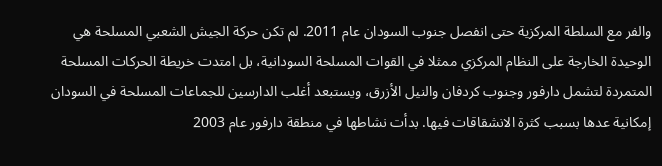والفر مع السلطة المركزية حتى انفصل جنوب السودان عام 2011. لم تكن حركة الجيش الشعبي المسلحة هي الوحيدة الخارجة على النظام المركزي ممثلا في القوات المسلحة السودانية، بل امتدت خريطة الحركات المسلحة المتمردة لتشمل دارفور وجنوب كردفان والنيل الأزرق، ويستبعد أغلب الدارسين للجماعات المسلحة في السودان إمكانية عدها بسبب كثرة الانشقاقات فيها. بدأت نشاطها في منطقة دارفور عام 2003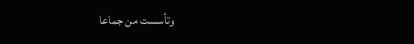وتأسست من جماعا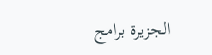الجزيرة برامج